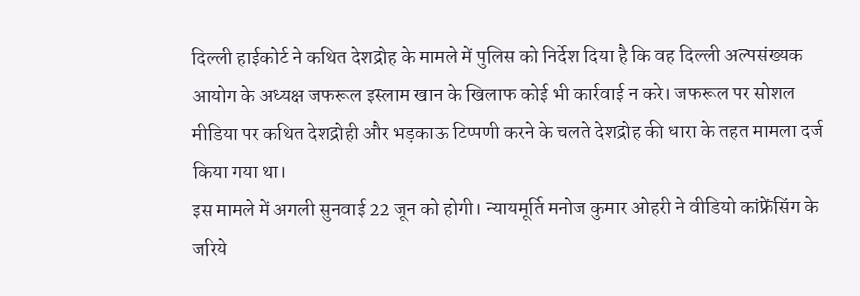दिल्ली हाईकोर्ट ने कथित देशद्रोह के मामले में पुलिस को निर्देश दिया है कि वह दिल्ली अल्पसंख्यक आयोग के अध्यक्ष जफरूल इस्लाम खान के खिलाफ कोई भी कार्रवाई न करे। जफरूल पर सोशल मीडिया पर कथित देशद्रोही और भड़काऊ टिप्पणी करने के चलते देशद्रोह की धारा के तहत मामला दर्ज किया गया था।
इस मामले में अगली सुनवाई 22 जून को होगी। न्यायमूर्ति मनोज कुमार ओहरी ने वीडियो कांफ्रेंसिंग के जरिये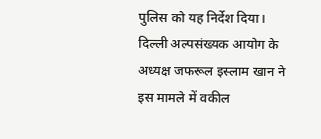पुलिस को यह निर्देश दिया। दिल्ली अल्पसंख्यक आयोग के अध्यक्ष जफरूल इस्लाम खान ने इस मामले में वकील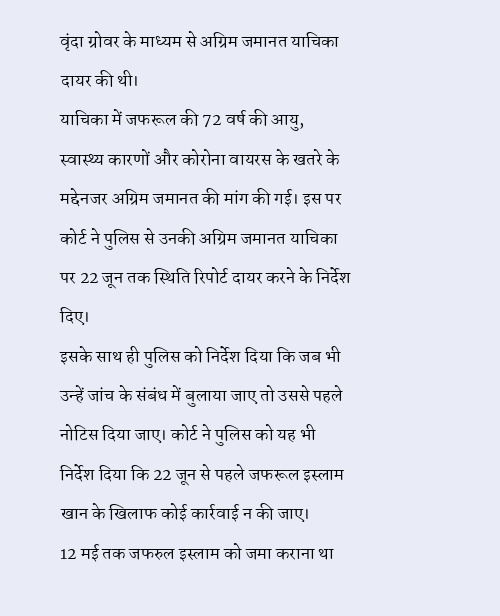वृंदा ग्रोवर के माध्यम से अग्रिम जमानत याचिका दायर की थी।
याचिका में जफरूल की 72 वर्ष की आयु, स्वास्थ्य कारणों और कोरोना वायरस के खतरे के मद्देनजर अग्रिम जमानत की मांग की गई। इस पर कोर्ट ने पुलिस से उनकी अग्रिम जमानत याचिका पर 22 जून तक स्थिति रिपोर्ट दायर करने के निर्देश दिए।
इसके साथ ही पुलिस को निर्देश दिया कि जब भी उन्हें जांच के संबंध में बुलाया जाए तो उससे पहले नोटिस दिया जाए। कोर्ट ने पुलिस को यह भी निर्देश दिया कि 22 जून से पहले जफरूल इस्लाम खान के खिलाफ कोई कार्रवाई न की जाए।
12 मई तक जफरुल इस्लाम को जमा कराना था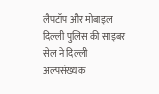लैपटॉप और मोबाइल
दिल्ली पुलिस की साइबर सेल ने दिल्ली अल्पसंख्यक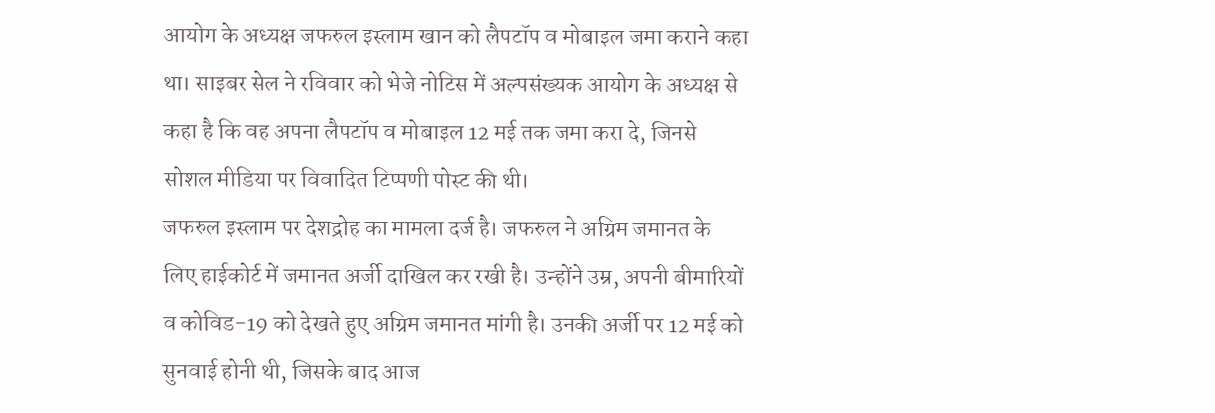आयोग के अध्यक्ष जफरुल इस्लाम खान को लैपटॉप व मोबाइल जमा कराने कहा था। साइबर सेल ने रविवार को भेजे नोटिस में अल्पसंख्यक आयोग के अध्यक्ष से कहा है कि वह अपना लैपटॉप व मोबाइल 12 मई तक जमा करा दे, जिनसे सोशल मीडिया पर विवादित टिप्पणी पोस्ट की थी।
जफरुल इस्लाम पर देशद्रोह का मामला दर्ज है। जफरुल ने अग्रिम जमानत के लिए हाईकोर्ट में जमानत अर्जी दाखिल कर रखी है। उन्होंने उम्र, अपनी बीमारियों व कोविड-19 को देखते हुए अग्रिम जमानत मांगी है। उनकी अर्जी पर 12 मई को सुनवाई होनी थी, जिसके बाद आज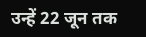उन्हें 22 जून तक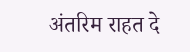अंतरिम राहत दे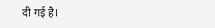दी गई है।